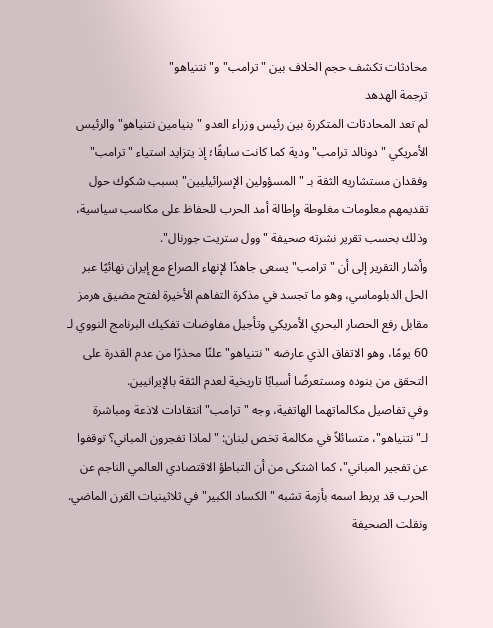محادثات تكشف حجم الخلاف بين "ترامب" و"نتنياهو"
ترجمة الهدهد
لم تعد المحادثات المتكررة بين رئيس وزراء العدو "بنيامين نتنياهو" والرئيس الأمريكي "دونالد ترامب" ودية كما كانت سابقًا؛ إذ يتزايد استياء "ترامب" وفقدان مستشاريه الثقة بـ "المسؤولين الإسرائيليين" بسبب شكوك حول تقديمهم معلومات مغلوطة وإطالة أمد الحرب للحفاظ على مكاسب سياسية، وذلك بحسب تقرير نشرته صحيفة "وول ستريت جورنال".
وأشار التقرير إلى أن "ترامب" يسعى جاهدًا لإنهاء الصراع مع إيران نهائيًا عبر الحل الدبلوماسي، وهو ما تجسد في مذكرة التفاهم الأخيرة لفتح مضيق هرمز مقابل رفع الحصار البحري الأمريكي وتأجيل مفاوضات تفكيك البرنامج النووي لـ 60 يومًا، وهو الاتفاق الذي عارضه "نتنياهو" علنًا محذرًا من عدم القدرة على التحقق من بنوده ومستعرضًا أسبابًا تاريخية لعدم الثقة بالإيرانيين.
وفي تفاصيل مكالماتهما الهاتفية، وجه "ترامب" انتقادات لاذعة ومباشرة لـ"نتنياهو"، متسائلاً في مكالمة تخص لبنان: "لماذا تفجرون المباني؟ توقفوا عن تفجير المباني"، كما اشتكى من أن التباطؤ الاقتصادي العالمي الناجم عن الحرب قد يربط اسمه بأزمة تشبه "الكساد الكبير" في ثلاثينيات القرن الماضي.
ونقلت الصحيفة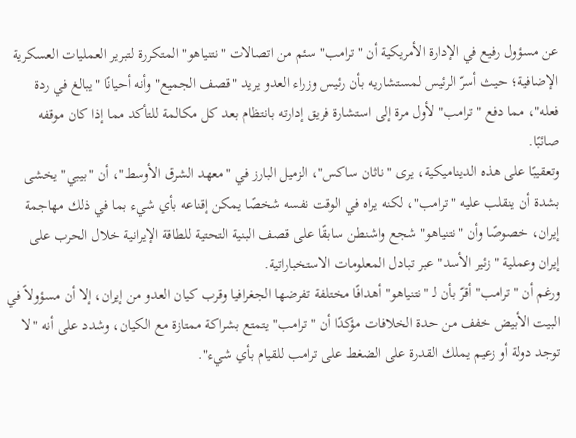عن مسؤول رفيع في الإدارة الأمريكية أن "ترامب" سئم من اتصالات "نتنياهو" المتكررة لتبرير العمليات العسكرية الإضافية؛ حيث أسرّ الرئيس لمستشاريه بأن رئيس وزراء العدو يريد "قصف الجميع" وأنه أحيانًا "يبالغ في ردة فعله"، مما دفع "ترامب" لأول مرة إلى استشارة فريق إدارته بانتظام بعد كل مكالمة للتأكد مما إذا كان موقفه صائبًا.
وتعقيبًا على هذه الديناميكية، يرى "ناثان ساكس"، الزميل البارز في "معهد الشرق الأوسط"، أن "بيبي" يخشى بشدة أن ينقلب عليه "ترامب"، لكنه يراه في الوقت نفسه شخصًا يمكن إقناعه بأي شيء بما في ذلك مهاجمة إيران، خصوصًا وأن "نتنياهو" شجع واشنطن سابقًا على قصف البنية التحتية للطاقة الإيرانية خلال الحرب على إيران وعملية "زئير الأسد" عبر تبادل المعلومات الاستخباراتية.
ورغم أن "ترامب" أقرّ بأن لـ "نتنياهو" أهدافًا مختلفة تفرضها الجغرافيا وقرب كيان العدو من إيران، إلا أن مسؤولاً في البيت الأبيض خفف من حدة الخلافات مؤكدًا أن "ترامب" يتمتع بشراكة ممتازة مع الكيان، وشدد على أنه "لا توجد دولة أو زعيم يملك القدرة على الضغط على ترامب للقيام بأي شيء".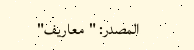المصدر: "معاريف"